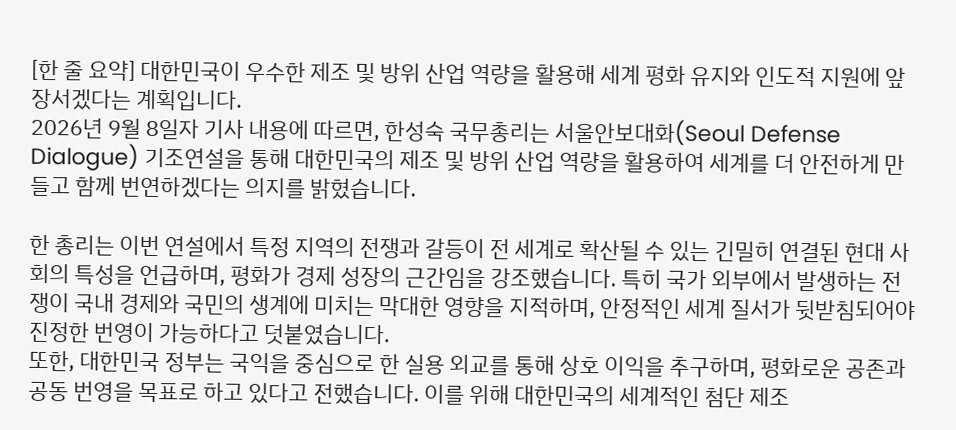[한 줄 요약] 대한민국이 우수한 제조 및 방위 산업 역량을 활용해 세계 평화 유지와 인도적 지원에 앞장서겠다는 계획입니다.
2026년 9월 8일자 기사 내용에 따르면, 한성숙 국무총리는 서울안보대화(Seoul Defense Dialogue) 기조연설을 통해 대한민국의 제조 및 방위 산업 역량을 활용하여 세계를 더 안전하게 만들고 함께 번연하겠다는 의지를 밝혔습니다.

한 총리는 이번 연설에서 특정 지역의 전쟁과 갈등이 전 세계로 확산될 수 있는 긴밀히 연결된 현대 사회의 특성을 언급하며, 평화가 경제 성장의 근간임을 강조했습니다. 특히 국가 외부에서 발생하는 전쟁이 국내 경제와 국민의 생계에 미치는 막대한 영향을 지적하며, 안정적인 세계 질서가 뒷받침되어야 진정한 번영이 가능하다고 덧붙였습니다.
또한, 대한민국 정부는 국익을 중심으로 한 실용 외교를 통해 상호 이익을 추구하며, 평화로운 공존과 공동 번영을 목표로 하고 있다고 전했습니다. 이를 위해 대한민국의 세계적인 첨단 제조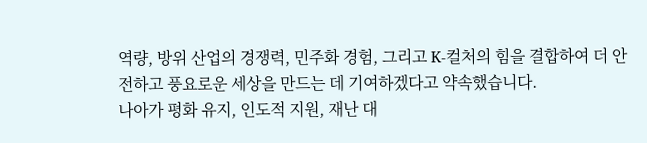역량, 방위 산업의 경쟁력, 민주화 경험, 그리고 K-컬처의 힘을 결합하여 더 안전하고 풍요로운 세상을 만드는 데 기여하겠다고 약속했습니다.
나아가 평화 유지, 인도적 지원, 재난 대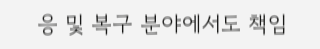응 및 복구 분야에서도 책임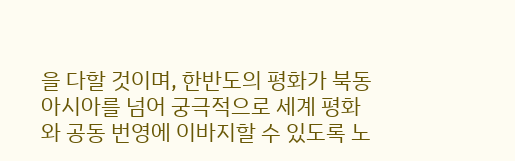을 다할 것이며, 한반도의 평화가 북동아시아를 넘어 궁극적으로 세계 평화와 공동 번영에 이바지할 수 있도록 노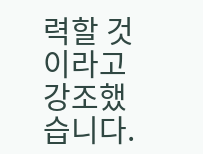력할 것이라고 강조했습니다.